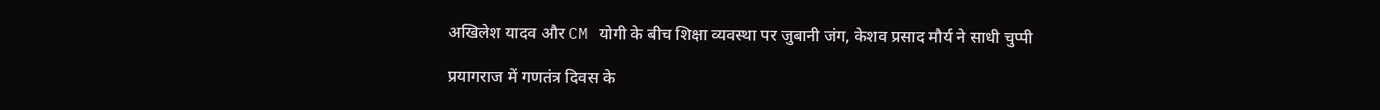अखिलेश यादव और CM योगी के बीच शिक्षा व्यवस्था पर जुबानी जंग, केशव प्रसाद मौर्य ने साधी चुप्पी

प्रयागराज में गणतंत्र दिवस के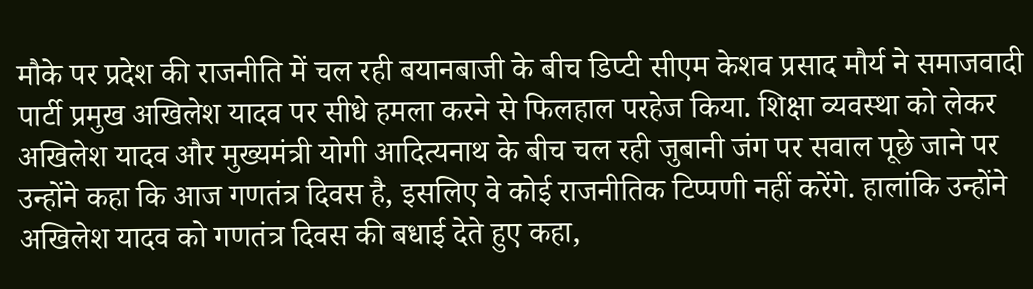मौके पर प्रदेश की राजनीति में चल रही बयानबाजी के बीच डिप्टी सीएम केशव प्रसाद मौर्य ने समाजवादी पार्टी प्रमुख अखिलेश यादव पर सीधे हमला करने से फिलहाल परहेज किया. शिक्षा व्यवस्था को लेकर अखिलेश यादव और मुख्यमंत्री योगी आदित्यनाथ के बीच चल रही जुबानी जंग पर सवाल पूछे जाने पर उन्होंने कहा कि आज गणतंत्र दिवस है, इसलिए वे कोई राजनीतिक टिप्पणी नहीं करेंगे. हालांकि उन्होंने अखिलेश यादव को गणतंत्र दिवस की बधाई देते हुए कहा,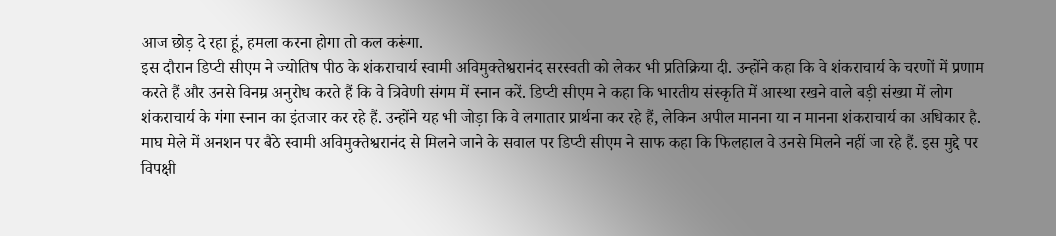आज छोड़ दे रहा हूं, हमला करना होगा तो कल करूंगा.
इस दौरान डिप्टी सीएम ने ज्योतिष पीठ के शंकराचार्य स्वामी अविमुक्तेश्वरानंद सरस्वती को लेकर भी प्रतिक्रिया दी. उन्होंने कहा कि वे शंकराचार्य के चरणों में प्रणाम करते हैं और उनसे विनम्र अनुरोध करते हैं कि वे त्रिवेणी संगम में स्नान करें. डिप्टी सीएम ने कहा कि भारतीय संस्कृति में आस्था रखने वाले बड़ी संख्या में लोग शंकराचार्य के गंगा स्नान का इंतजार कर रहे हैं. उन्होंने यह भी जोड़ा कि वे लगातार प्रार्थना कर रहे हैं, लेकिन अपील मानना या न मानना शंकराचार्य का अधिकार है.
माघ मेले में अनशन पर बैठे स्वामी अविमुक्तेश्वरानंद से मिलने जाने के सवाल पर डिप्टी सीएम ने साफ कहा कि फिलहाल वे उनसे मिलने नहीं जा रहे हैं. इस मुद्दे पर विपक्षी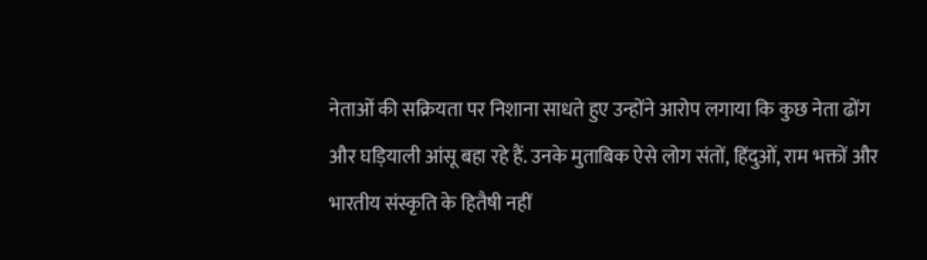नेताओं की सक्रियता पर निशाना साधते हुए उन्होंने आरोप लगाया कि कुछ नेता ढोंग और घड़ियाली आंसू बहा रहे हैं. उनके मुताबिक ऐसे लोग संतों, हिंदुओं, राम भक्तों और भारतीय संस्कृति के हितैषी नहीं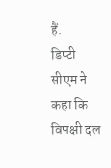हैं.
डिप्टी सीएम ने कहा कि विपक्षी दल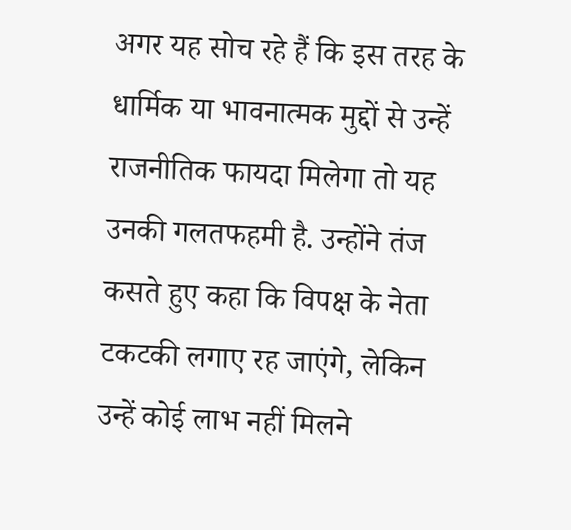अगर यह सोच रहे हैं कि इस तरह के धार्मिक या भावनात्मक मुद्दों से उन्हें राजनीतिक फायदा मिलेगा तो यह उनकी गलतफहमी है. उन्होंने तंज कसते हुए कहा कि विपक्ष के नेता टकटकी लगाए रह जाएंगे, लेकिन उन्हें कोई लाभ नहीं मिलने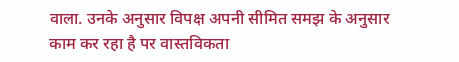वाला. उनके अनुसार विपक्ष अपनी सीमित समझ के अनुसार काम कर रहा है पर वास्तविकता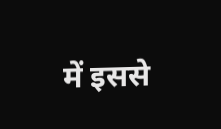में इससे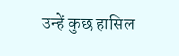उन्हें कुछ हासिल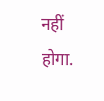नहीं होगा.